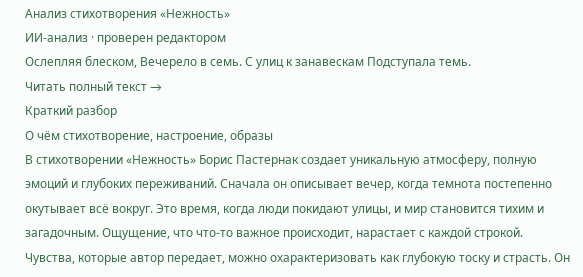Анализ стихотворения «Нежность»
ИИ-анализ · проверен редактором
Ослепляя блеском, Вечерело в семь. С улиц к занавескам Подступала темь.
Читать полный текст →
Краткий разбор
О чём стихотворение, настроение, образы
В стихотворении «Нежность» Борис Пастернак создает уникальную атмосферу, полную эмоций и глубоких переживаний. Сначала он описывает вечер, когда темнота постепенно окутывает всё вокруг. Это время, когда люди покидают улицы, и мир становится тихим и загадочным. Ощущение, что что-то важное происходит, нарастает с каждой строкой.
Чувства, которые автор передает, можно охарактеризовать как глубокую тоску и страсть. Он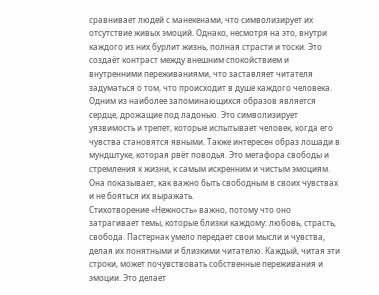сравнивает людей с манекенами, что символизирует их отсутствие живых эмоций. Однако, несмотря на это, внутри каждого из них бурлит жизнь, полная страсти и тоски. Это создаёт контраст между внешним спокойствием и внутренними переживаниями, что заставляет читателя задуматься о том, что происходит в душе каждого человека.
Одним из наиболее запоминающихся образов является сердце, дрожащие под ладонью. Это символизирует уязвимость и трепет, которые испытывает человек, когда его чувства становятся явными. Также интересен образ лошади в мундштуке, которая рвёт поводья. Это метафора свободы и стремления к жизни, к самым искренним и чистым эмоциям. Она показывает, как важно быть свободным в своих чувствах и не бояться их выражать.
Стихотворение «Нежность» важно, потому что оно затрагивает темы, которые близки каждому: любовь, страсть, свобода. Пастернак умело передает свои мысли и чувства, делая их понятными и близкими читателю. Каждый, читая эти строки, может почувствовать собственные переживания и эмоции. Это делает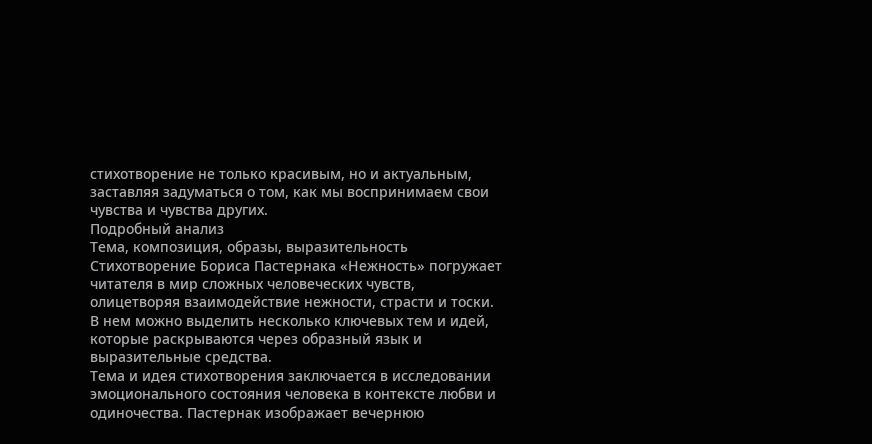стихотворение не только красивым, но и актуальным, заставляя задуматься о том, как мы воспринимаем свои чувства и чувства других.
Подробный анализ
Тема, композиция, образы, выразительность
Стихотворение Бориса Пастернака «Нежность» погружает читателя в мир сложных человеческих чувств, олицетворяя взаимодействие нежности, страсти и тоски. В нем можно выделить несколько ключевых тем и идей, которые раскрываются через образный язык и выразительные средства.
Тема и идея стихотворения заключается в исследовании эмоционального состояния человека в контексте любви и одиночества. Пастернак изображает вечернюю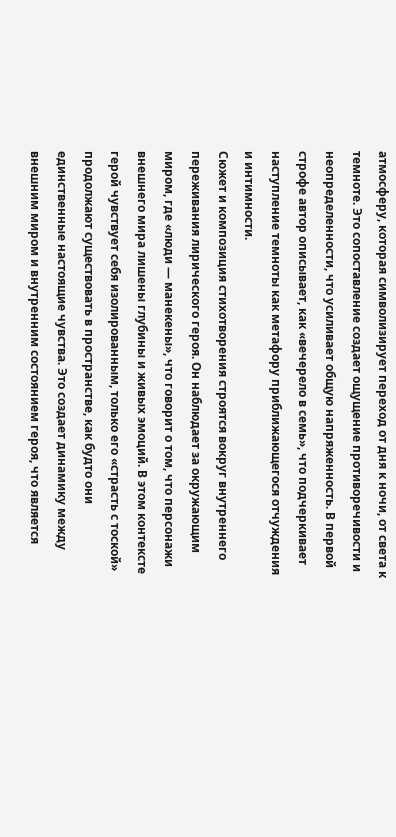атмосферу, которая символизирует переход от дня к ночи, от света к темноте. Это сопоставление создает ощущение противоречивости и неопределенности, что усиливает общую напряженность. В первой строфе автор описывает, как «вечерело в семь», что подчеркивает наступление темноты как метафору приближающегося отчуждения и интимности.
Сюжет и композиция стихотворения строятся вокруг внутреннего переживания лирического героя. Он наблюдает за окружающим миром, где «люди — манекены», что говорит о том, что персонажи внешнего мира лишены глубины и живых эмоций. В этом контексте герой чувствует себя изолированным, только его «страсть с тоской» продолжают существовать в пространстве, как будто они единственные настоящие чувства. Это создает динамику между внешним миром и внутренним состоянием героя, что является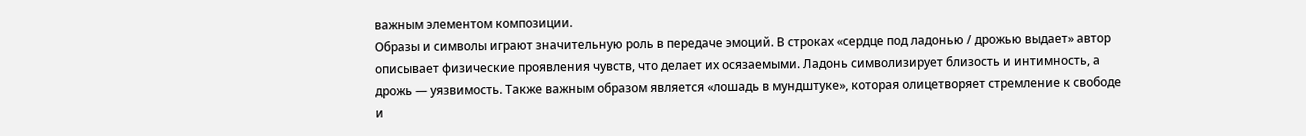важным элементом композиции.
Образы и символы играют значительную роль в передаче эмоций. В строках «сердце под ладонью / дрожью выдает» автор описывает физические проявления чувств, что делает их осязаемыми. Ладонь символизирует близость и интимность, а дрожь — уязвимость. Также важным образом является «лошадь в мундштуке», которая олицетворяет стремление к свободе и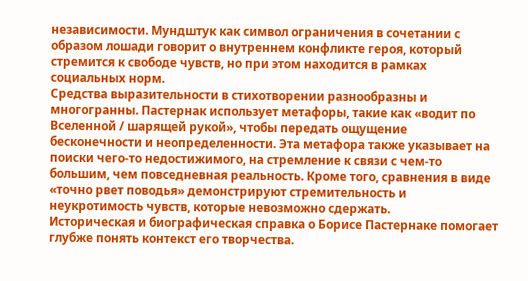независимости. Мундштук как символ ограничения в сочетании с образом лошади говорит о внутреннем конфликте героя, который стремится к свободе чувств, но при этом находится в рамках социальных норм.
Средства выразительности в стихотворении разнообразны и многогранны. Пастернак использует метафоры, такие как «водит по Вселенной / шарящей рукой», чтобы передать ощущение бесконечности и неопределенности. Эта метафора также указывает на поиски чего-то недостижимого, на стремление к связи с чем-то большим, чем повседневная реальность. Кроме того, сравнения в виде «точно рвет поводья» демонстрируют стремительность и неукротимость чувств, которые невозможно сдержать.
Историческая и биографическая справка о Борисе Пастернаке помогает глубже понять контекст его творчества.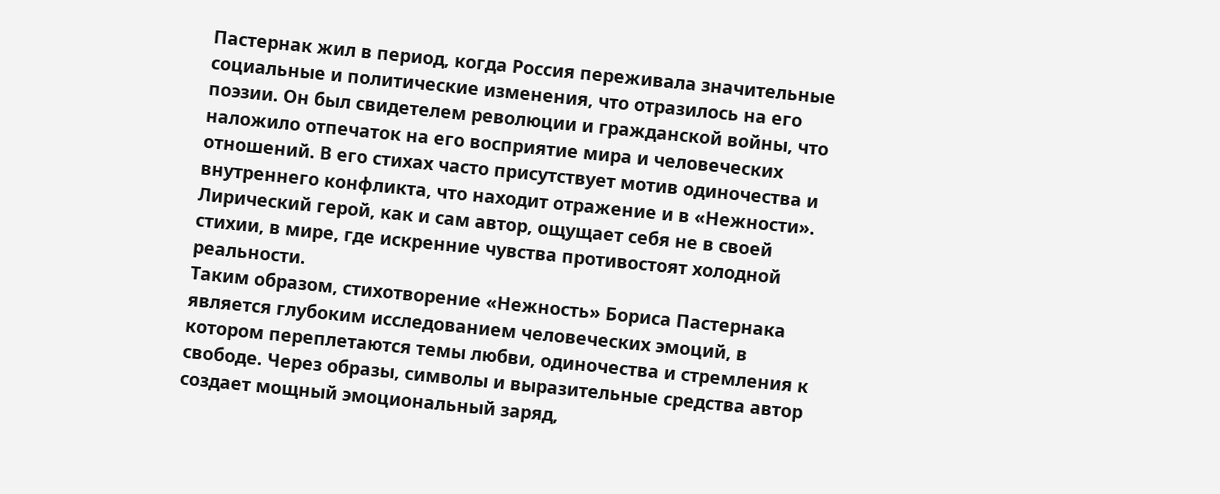Пастернак жил в период, когда Россия переживала значительные социальные и политические изменения, что отразилось на его поэзии. Он был свидетелем революции и гражданской войны, что наложило отпечаток на его восприятие мира и человеческих отношений. В его стихах часто присутствует мотив одиночества и внутреннего конфликта, что находит отражение и в «Нежности». Лирический герой, как и сам автор, ощущает себя не в своей стихии, в мире, где искренние чувства противостоят холодной реальности.
Таким образом, стихотворение «Нежность» Бориса Пастернака является глубоким исследованием человеческих эмоций, в котором переплетаются темы любви, одиночества и стремления к свободе. Через образы, символы и выразительные средства автор создает мощный эмоциональный заряд,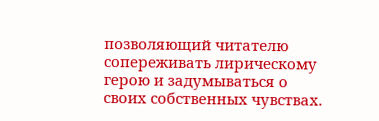позволяющий читателю сопереживать лирическому герою и задумываться о своих собственных чувствах.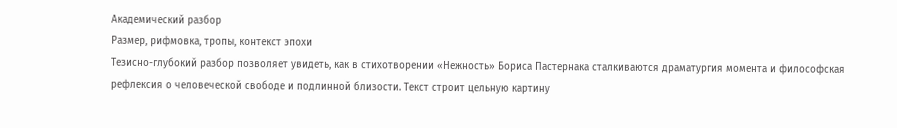Академический разбор
Размер, рифмовка, тропы, контекст эпохи
Тезисно-глубокий разбор позволяет увидеть, как в стихотворении «Нежность» Бориса Пастернака сталкиваются драматургия момента и философская рефлексия о человеческой свободе и подлинной близости. Текст строит цельную картину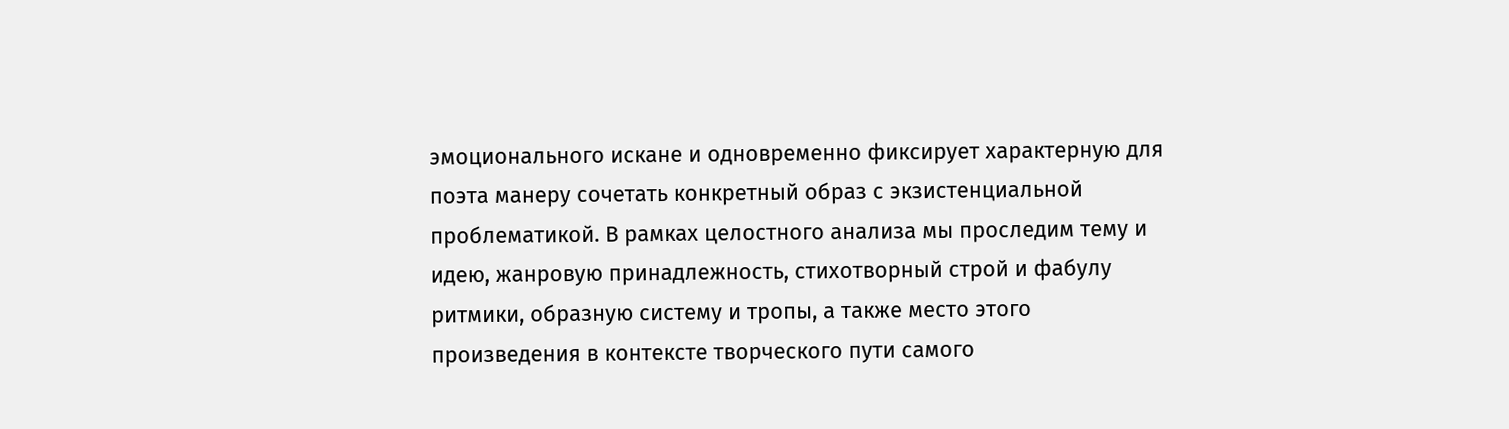эмоционального искане и одновременно фиксирует характерную для поэта манеру сочетать конкретный образ с экзистенциальной проблематикой. В рамках целостного анализа мы проследим тему и идею, жанровую принадлежность, стихотворный строй и фабулу ритмики, образную систему и тропы, а также место этого произведения в контексте творческого пути самого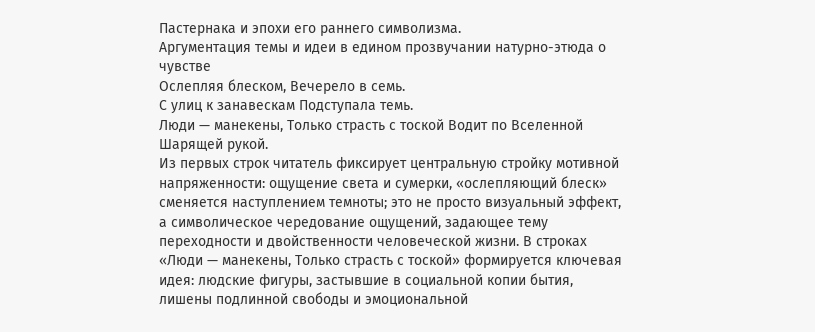Пастернака и эпохи его раннего символизма.
Аргументация темы и идеи в едином прозвучании натурно-этюда о чувстве
Ослепляя блеском, Вечерело в семь.
С улиц к занавескам Подступала темь.
Люди — манекены, Только страсть с тоской Водит по Вселенной Шарящей рукой.
Из первых строк читатель фиксирует центральную стройку мотивной напряженности: ощущение света и сумерки, «ослепляющий блеск» сменяется наступлением темноты; это не просто визуальный эффект, а символическое чередование ощущений, задающее тему переходности и двойственности человеческой жизни. В строках «Люди — манекены, Только страсть с тоской» формируется ключевая идея: людские фигуры, застывшие в социальной копии бытия, лишены подлинной свободы и эмоциональной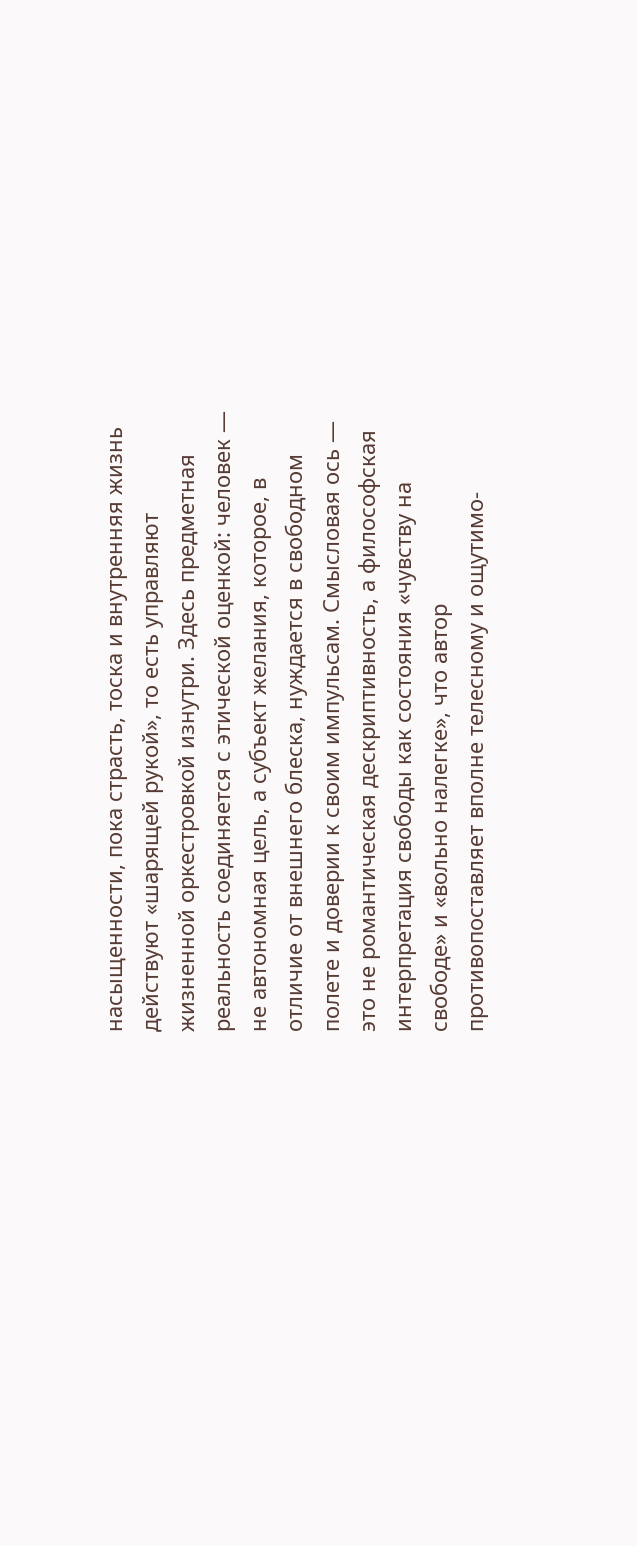насыщенности, пока страсть, тоска и внутренняя жизнь действуют «шарящей рукой», то есть управляют жизненной оркестровкой изнутри. Здесь предметная реальность соединяется с этической оценкой: человек — не автономная цель, а субъект желания, которое, в отличие от внешнего блеска, нуждается в свободном полете и доверии к своим импульсам. Смысловая ось — это не романтическая дескриптивность, а философская интерпретация свободы как состояния «чувству на свободе» и «вольно налегке», что автор противопоставляет вполне телесному и ощутимо-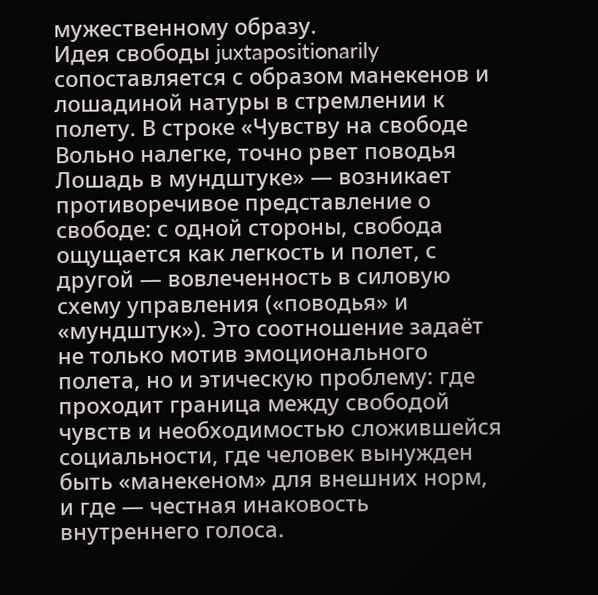мужественному образу.
Идея свободы juxtapositionarily сопоставляется с образом манекенов и лошадиной натуры в стремлении к полету. В строке «Чувству на свободе Вольно налегке, точно рвет поводья Лошадь в мундштуке» — возникает противоречивое представление о свободе: с одной стороны, свобода ощущается как легкость и полет, с другой — вовлеченность в силовую схему управления («поводья» и «мундштук»). Это соотношение задаёт не только мотив эмоционального полета, но и этическую проблему: где проходит граница между свободой чувств и необходимостью сложившейся социальности, где человек вынужден быть «манекеном» для внешних норм, и где — честная инаковость внутреннего голоса.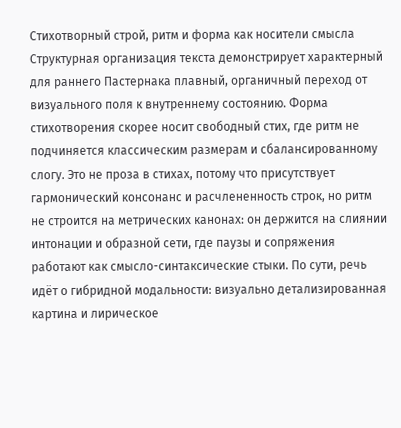Стихотворный строй, ритм и форма как носители смысла
Структурная организация текста демонстрирует характерный для раннего Пастернака плавный, органичный переход от визуального поля к внутреннему состоянию. Форма стихотворения скорее носит свободный стих, где ритм не подчиняется классическим размерам и сбалансированному слогу. Это не проза в стихах, потому что присутствует гармонический консонанс и расчлененность строк, но ритм не строится на метрических канонах: он держится на слиянии интонации и образной сети, где паузы и сопряжения работают как смысло-синтаксические стыки. По сути, речь идёт о гибридной модальности: визуально детализированная картина и лирическое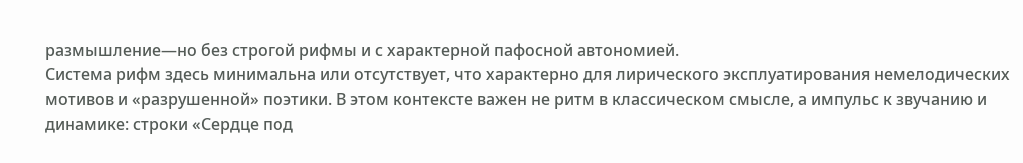размышление—но без строгой рифмы и с характерной пафосной автономией.
Система рифм здесь минимальна или отсутствует, что характерно для лирического эксплуатирования немелодических мотивов и «разрушенной» поэтики. В этом контексте важен не ритм в классическом смысле, а импульс к звучанию и динамике: строки «Сердце под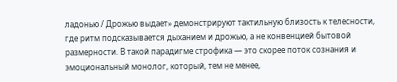ладонью / Дрожью выдает» демонстрируют тактильную близость к телесности, где ритм подсказывается дыханием и дрожью, а не конвенцией бытовой размерности. В такой парадигме строфика — это скорее поток сознания и эмоциональный монолог, который, тем не менее,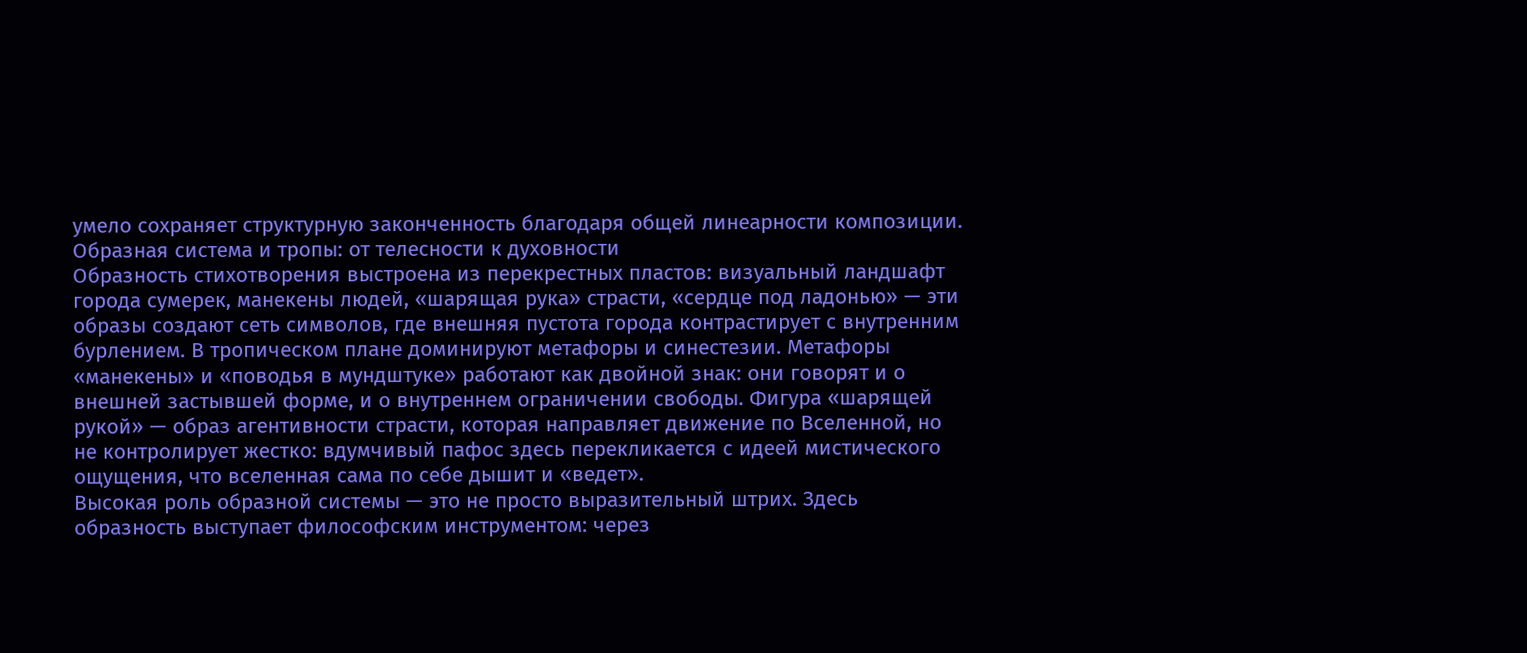умело сохраняет структурную законченность благодаря общей линеарности композиции.
Образная система и тропы: от телесности к духовности
Образность стихотворения выстроена из перекрестных пластов: визуальный ландшафт города сумерек, манекены людей, «шарящая рука» страсти, «сердце под ладонью» — эти образы создают сеть символов, где внешняя пустота города контрастирует с внутренним бурлением. В тропическом плане доминируют метафоры и синестезии. Метафоры «манекены» и «поводья в мундштуке» работают как двойной знак: они говорят и о внешней застывшей форме, и о внутреннем ограничении свободы. Фигура «шарящей рукой» — образ агентивности страсти, которая направляет движение по Вселенной, но не контролирует жестко: вдумчивый пафос здесь перекликается с идеей мистического ощущения, что вселенная сама по себе дышит и «ведет».
Высокая роль образной системы — это не просто выразительный штрих. Здесь образность выступает философским инструментом: через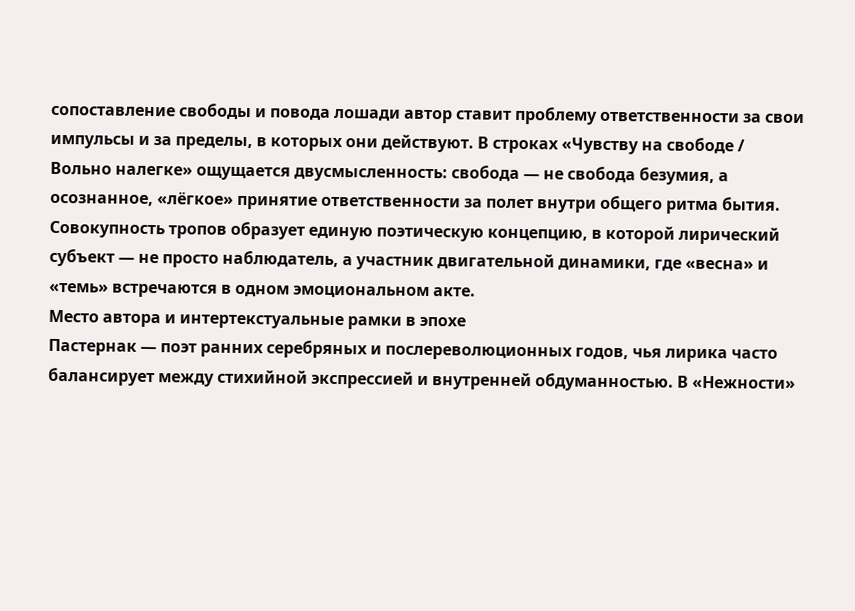сопоставление свободы и повода лошади автор ставит проблему ответственности за свои импульсы и за пределы, в которых они действуют. В строках «Чувству на свободе / Вольно налегке» ощущается двусмысленность: свобода — не свобода безумия, а осознанное, «лёгкое» принятие ответственности за полет внутри общего ритма бытия. Совокупность тропов образует единую поэтическую концепцию, в которой лирический субъект — не просто наблюдатель, а участник двигательной динамики, где «весна» и «темь» встречаются в одном эмоциональном акте.
Место автора и интертекстуальные рамки в эпохе
Пастернак — поэт ранних серебряных и послереволюционных годов, чья лирика часто балансирует между стихийной экспрессией и внутренней обдуманностью. В «Нежности»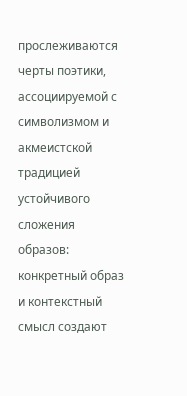прослеживаются черты поэтики, ассоциируемой с символизмом и акмеистской традицией устойчивого сложения образов: конкретный образ и контекстный смысл создают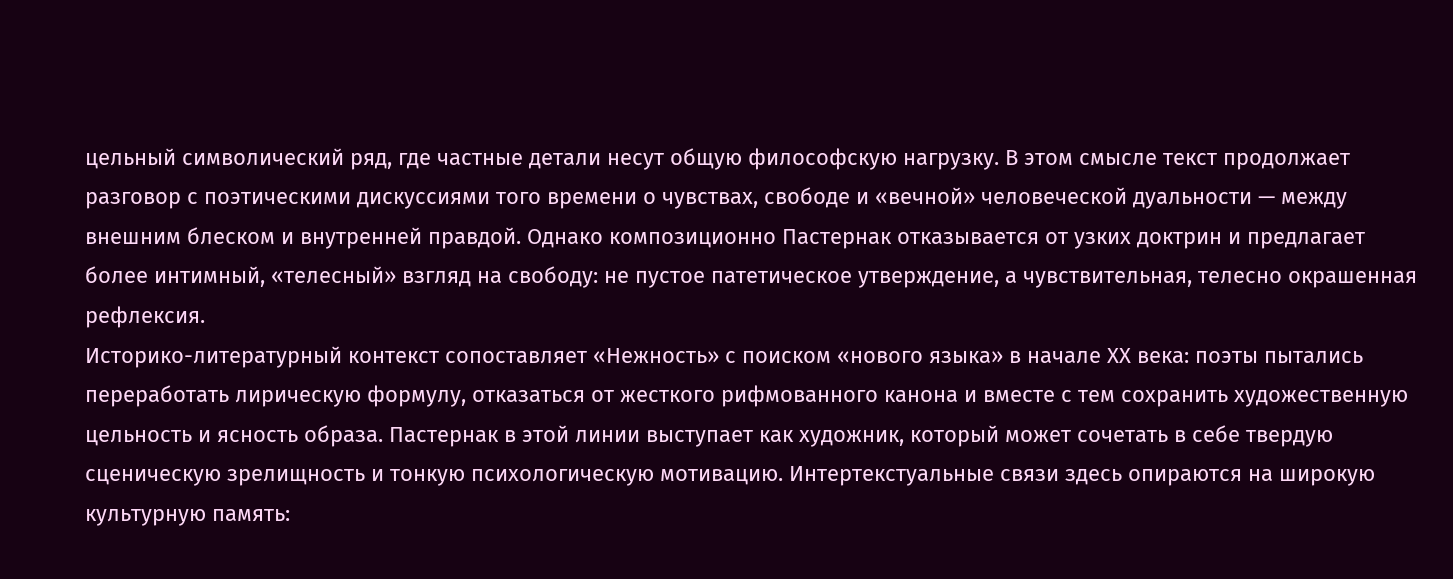цельный символический ряд, где частные детали несут общую философскую нагрузку. В этом смысле текст продолжает разговор с поэтическими дискуссиями того времени о чувствах, свободе и «вечной» человеческой дуальности — между внешним блеском и внутренней правдой. Однако композиционно Пастернак отказывается от узких доктрин и предлагает более интимный, «телесный» взгляд на свободу: не пустое патетическое утверждение, а чувствительная, телесно окрашенная рефлексия.
Историко-литературный контекст сопоставляет «Нежность» с поиском «нового языка» в начале ХХ века: поэты пытались переработать лирическую формулу, отказаться от жесткого рифмованного канона и вместе с тем сохранить художественную цельность и ясность образа. Пастернак в этой линии выступает как художник, который может сочетать в себе твердую сценическую зрелищность и тонкую психологическую мотивацию. Интертекстуальные связи здесь опираются на широкую культурную память: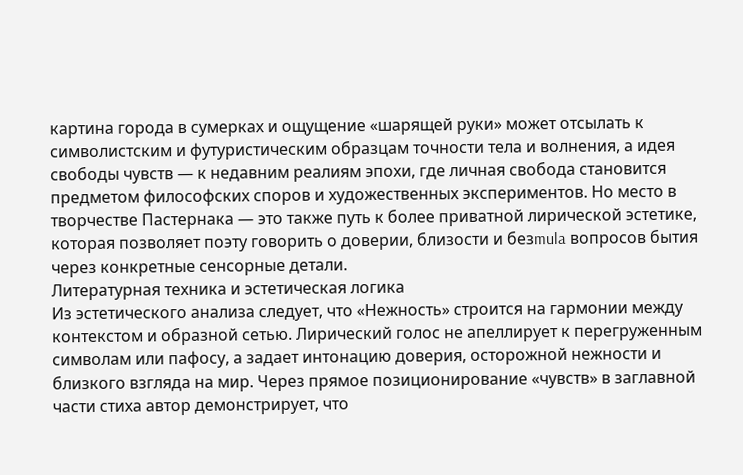картина города в сумерках и ощущение «шарящей руки» может отсылать к символистским и футуристическим образцам точности тела и волнения, а идея свободы чувств — к недавним реалиям эпохи, где личная свобода становится предметом философских споров и художественных экспериментов. Но место в творчестве Пастернака — это также путь к более приватной лирической эстетике, которая позволяет поэту говорить о доверии, близости и безmula вопросов бытия через конкретные сенсорные детали.
Литературная техника и эстетическая логика
Из эстетического анализа следует, что «Нежность» строится на гармонии между контекстом и образной сетью. Лирический голос не апеллирует к перегруженным символам или пафосу, а задает интонацию доверия, осторожной нежности и близкого взгляда на мир. Через прямое позиционирование «чувств» в заглавной части стиха автор демонстрирует, что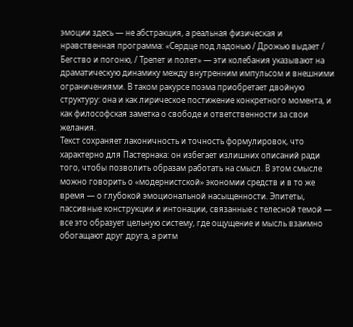эмоции здесь — не абстракция, а реальная физическая и нравственная программа: «Сердце под ладонью / Дрожью выдает / Бегство и погоню, / Трепет и полет» — эти колебания указывают на драматическую динамику между внутренним импульсом и внешними ограничениями. В таком ракурсе поэма приобретает двойную структуру: она и как лирическое постижение конкретного момента, и как философская заметка о свободе и ответственности за свои желания.
Текст сохраняет лаконичность и точность формулировок, что характерно для Пастернака: он избегает излишних описаний ради того, чтобы позволить образам работать на смысл. В этом смысле можно говорить о «модернистской» экономии средств и в то же время — о глубокой эмоциональной насыщенности. Эпитеты, пассивные конструкции и интонации, связанные с телесной темой — все это образует цельную систему, где ощущение и мысль взаимно обогащают друг друга, а ритм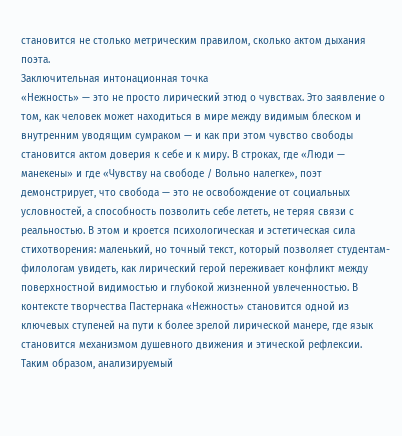становится не столько метрическим правилом, сколько актом дыхания поэта.
Заключительная интонационная точка
«Нежность» — это не просто лирический этюд о чувствах. Это заявление о том, как человек может находиться в мире между видимым блеском и внутренним уводящим сумраком — и как при этом чувство свободы становится актом доверия к себе и к миру. В строках, где «Люди — манекены» и где «Чувству на свободе / Вольно налегке», поэт демонстрирует, что свобода — это не освобождение от социальных условностей, а способность позволить себе лететь, не теряя связи с реальностью. В этом и кроется психологическая и эстетическая сила стихотворения: маленький, но точный текст, который позволяет студентам-филологам увидеть, как лирический герой переживает конфликт между поверхностной видимостью и глубокой жизненной увлеченностью. В контексте творчества Пастернака «Нежность» становится одной из ключевых ступеней на пути к более зрелой лирической манере, где язык становится механизмом душевного движения и этической рефлексии.
Таким образом, анализируемый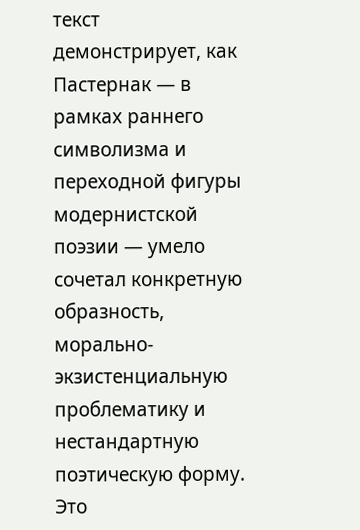текст демонстрирует, как Пастернак — в рамках раннего символизма и переходной фигуры модернистской поэзии — умело сочетал конкретную образность, морально-экзистенциальную проблематику и нестандартную поэтическую форму. Это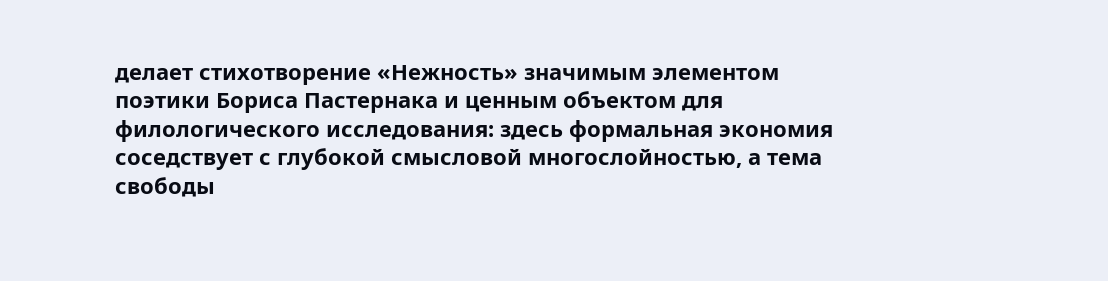делает стихотворение «Нежность» значимым элементом поэтики Бориса Пастернака и ценным объектом для филологического исследования: здесь формальная экономия соседствует с глубокой смысловой многослойностью, а тема свободы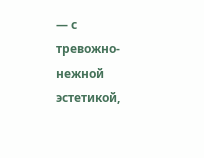— с тревожно-нежной эстетикой,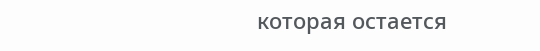которая остается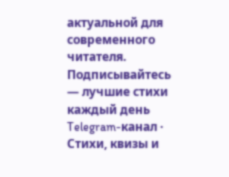актуальной для современного читателя.
Подписывайтесь — лучшие стихи каждый день
Telegram-канал · Стихи, квизы и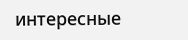интересные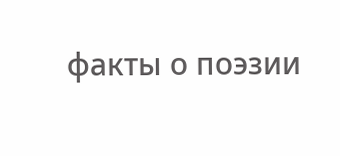факты о поэзии